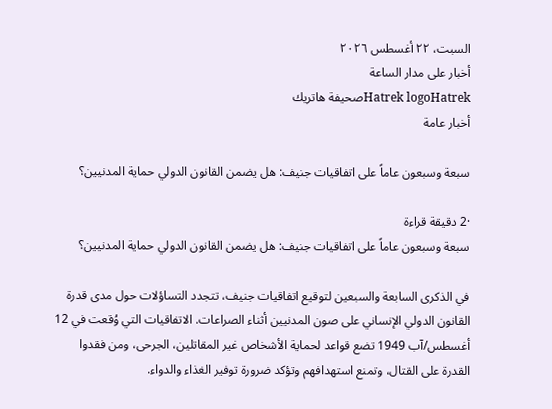السبت، ٢٢ أغسطس ٢٠٢٦
أخبار على مدار الساعة
Hatrek logoHatrekصحيفة هاتريك
أخبار عامة

سبعة وسبعون عاماً على اتفاقيات جنيف: هل يضمن القانون الدولي حماية المدنيين؟

·2 دقيقة قراءة
سبعة وسبعون عاماً على اتفاقيات جنيف: هل يضمن القانون الدولي حماية المدنيين؟

في الذكرى السابعة والسبعين لتوقيع اتفاقيات جنيف، تتجدد التساؤلات حول مدى قدرة القانون الدولي الإنساني على صون المدنيين أثناء الصراعات. الاتفاقيات التي وُقعت في 12 أغسطس/آب 1949 تضع قواعد لحماية الأشخاص غير المقاتلين، الجرحى، ومن فقدوا القدرة على القتال، وتمنع استهدافهم وتؤكد ضرورة توفير الغذاء والدواء.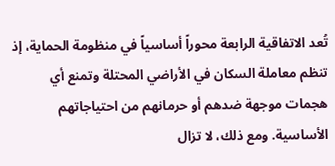تُعد الاتفاقية الرابعة محوراً أساسياً في منظومة الحماية، إذ تنظم معاملة السكان في الأراضي المحتلة وتمنع أي هجمات موجهة ضدهم أو حرمانهم من احتياجاتهم الأساسية. ومع ذلك، لا تزال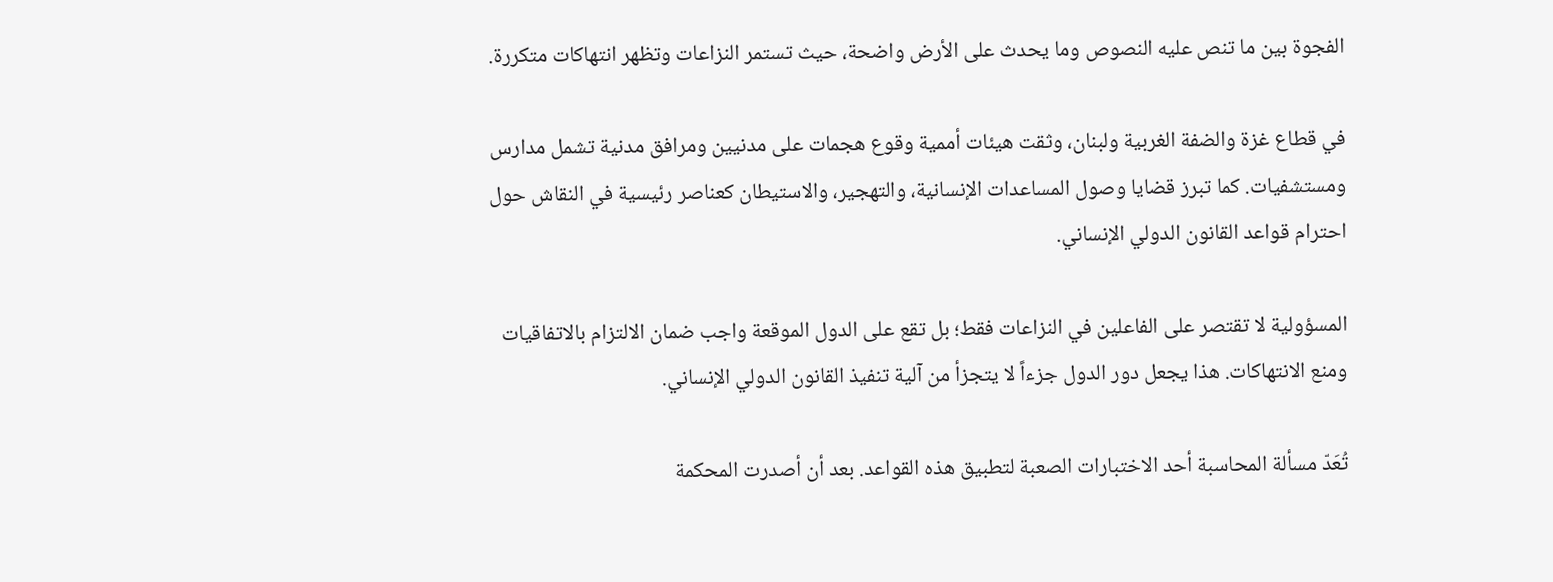الفجوة بين ما تنص عليه النصوص وما يحدث على الأرض واضحة، حيث تستمر النزاعات وتظهر انتهاكات متكررة.

في قطاع غزة والضفة الغربية ولبنان، وثقت هيئات أممية وقوع هجمات على مدنيين ومرافق مدنية تشمل مدارس ومستشفيات. كما تبرز قضايا وصول المساعدات الإنسانية، والتهجير، والاستيطان كعناصر رئيسية في النقاش حول احترام قواعد القانون الدولي الإنساني.

المسؤولية لا تقتصر على الفاعلين في النزاعات فقط؛ بل تقع على الدول الموقعة واجب ضمان الالتزام بالاتفاقيات ومنع الانتهاكات. هذا يجعل دور الدول جزءاً لا يتجزأ من آلية تنفيذ القانون الدولي الإنساني.

تُعَدّ مسألة المحاسبة أحد الاختبارات الصعبة لتطبيق هذه القواعد. بعد أن أصدرت المحكمة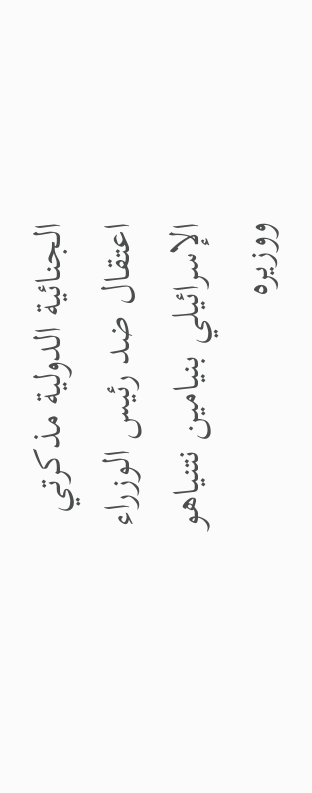الجنائية الدولية مذكرتي اعتقال ضد رئيس الوزراء الإسرائيلي بنيامين نتنياهو ووزيره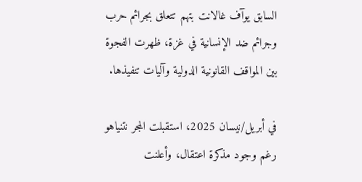السابق يوآف غالانت بتهم تتعلق بجرائم حرب وجرائم ضد الإنسانية في غزة، ظهرت الفجوة بين المواقف القانونية الدولية وآليات تنفيذها.

في أبريل/نيسان 2025، استقبلت المجر نتنياهو رغم وجود مذكرة اعتقال، وأعلنت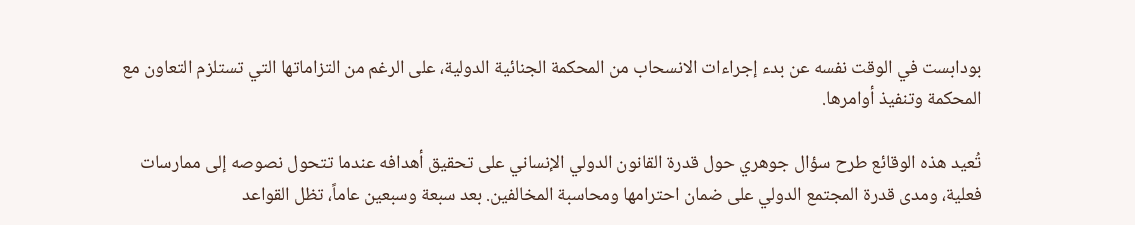بودابست في الوقت نفسه عن بدء إجراءات الانسحاب من المحكمة الجنائية الدولية، على الرغم من التزاماتها التي تستلزم التعاون مع المحكمة وتنفيذ أوامرها.

تُعيد هذه الوقائع طرح سؤال جوهري حول قدرة القانون الدولي الإنساني على تحقيق أهدافه عندما تتحول نصوصه إلى ممارسات فعلية، ومدى قدرة المجتمع الدولي على ضمان احترامها ومحاسبة المخالفين. بعد سبعة وسبعين عاماً، تظل القواعد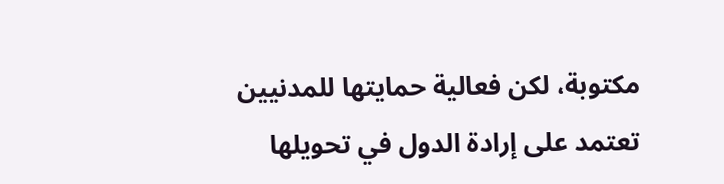مكتوبة، لكن فعالية حمايتها للمدنيين تعتمد على إرادة الدول في تحويلها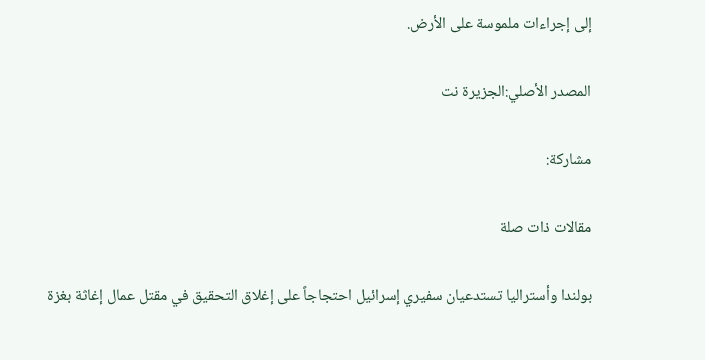إلى إجراءات ملموسة على الأرض.

المصدر الأصلي:الجزيرة نت

مشاركة:

مقالات ذات صلة

بولندا وأستراليا تستدعيان سفيري إسرائيل احتجاجاً على إغلاق التحقيق في مقتل عمال إغاثة بغزة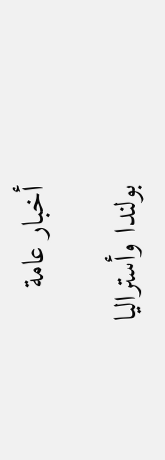أخبار عامة

بولندا وأستراليا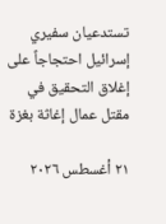تستدعيان سفيري إسرائيل احتجاجاً على إغلاق التحقيق في مقتل عمال إغاثة بغزة

٢١ أغسطس ٢٠٢٦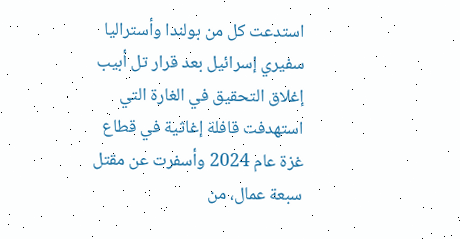استدعت كل من بولندا وأستراليا سفيري إسرائيل بعد قرار تل أبيب إغلاق التحقيق في الغارة التي استهدفت قافلة إغاثية في قطاع غزة عام 2024 وأسفرت عن مقتل سبعة عمال، من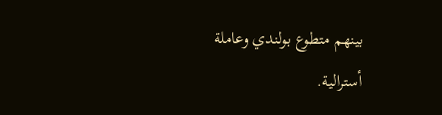بينهم متطوع بولندي وعاملة أسترالية.